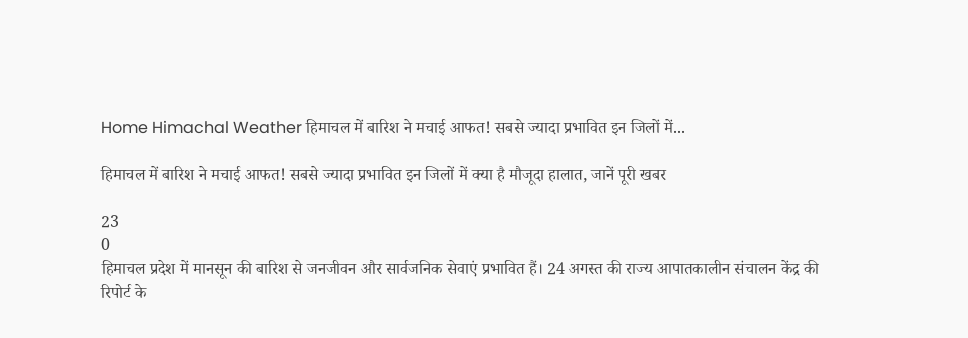Home Himachal Weather हिमाचल में बारिश ने मचाई आफत! सबसे ज्यादा प्रभावित इन जिलों में...

हिमाचल में बारिश ने मचाई आफत! सबसे ज्यादा प्रभावित इन जिलों में क्या है मौजूदा हालात, जानें पूरी खबर

23
0
हिमाचल प्रदेश में मानसून की बारिश से जनजीवन और सार्वजनिक सेवाएं प्रभावित हैं। 24 अगस्त की राज्य आपातकालीन संचालन केंद्र की रिपोर्ट के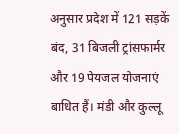अनुसार प्रदेश में 121 सड़कें बंद, 31 बिजली ट्रांसफार्मर और 19 पेयजल योजनाएं बाधित हैं। मंडी और कुल्लू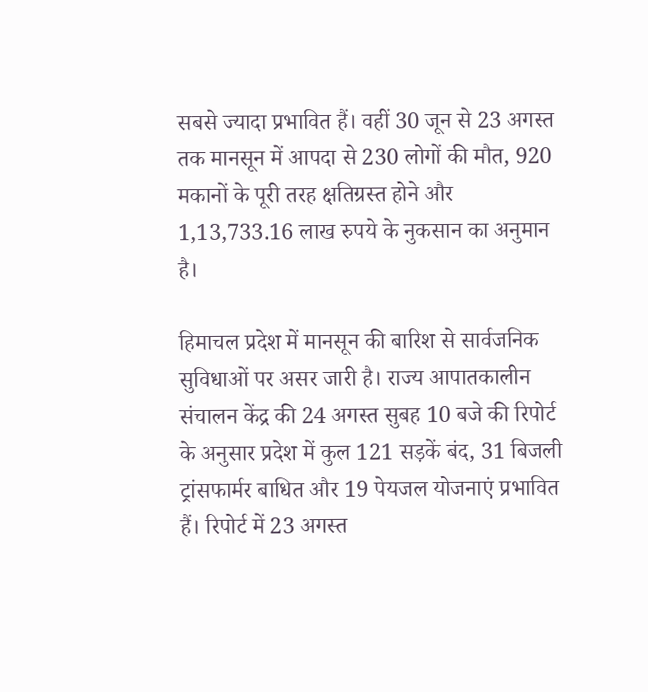सबसे ज्यादा प्रभावित हैं। वहीं 30 जून से 23 अगस्त तक मानसून में आपदा से 230 लोगों की मौत, 920 मकानों के पूरी तरह क्षतिग्रस्त होने और 1,13,733.16 लाख रुपये के नुकसान का अनुमान है।

हिमाचल प्रदेश में मानसून की बारिश से सार्वजनिक सुविधाओं पर असर जारी है। राज्य आपातकालीन संचालन केंद्र की 24 अगस्त सुबह 10 बजे की रिपोर्ट के अनुसार प्रदेश में कुल 121 सड़कें बंद, 31 बिजली ट्रांसफार्मर बाधित और 19 पेयजल योजनाएं प्रभावित हैं। रिपोर्ट में 23 अगस्त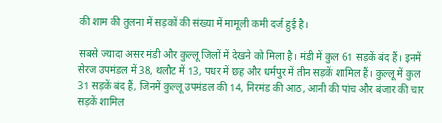की शाम की तुलना में सड़कों की संख्या में मामूली कमी दर्ज हुई है।

सबसे ज्यादा असर मंडी और कुल्लू जिलों में देखने को मिला है। मंडी में कुल 61 सड़कें बंद हैं। इनमें सेरज उपमंडल में 38, थलौट में 13, पधर में छह और धर्मपुर में तीन सड़कें शामिल हैं। कुल्लू में कुल 31 सड़कें बंद हैं, जिनमें कुल्लू उपमंडल की 14, निरमंड की आठ, आनी की पांच और बंजार की चार सड़कें शामिल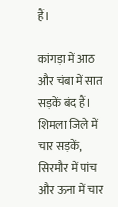हैं।

कांगड़ा में आठ और चंबा में सात सड़कें बंद हैं। शिमला जिले में चार सड़कें, सिरमौर में पांच और ऊना में चार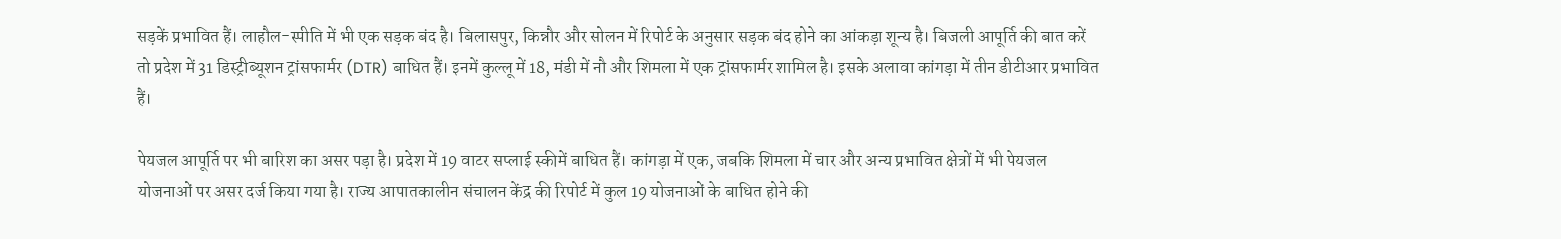सड़कें प्रभावित हैं। लाहौल-स्पीति में भी एक सड़क बंद है। बिलासपुर, किन्नौर और सोलन में रिपोर्ट के अनुसार सड़क बंद होने का आंकड़ा शून्य है। बिजली आपूर्ति की बात करें तो प्रदेश में 31 डिस्ट्रीब्यूशन ट्रांसफार्मर (DTR) बाधित हैं। इनमें कुल्लू में 18, मंडी में नौ और शिमला में एक ट्रांसफार्मर शामिल है। इसके अलावा कांगड़ा में तीन डीटीआर प्रभावित हैं।

पेयजल आपूर्ति पर भी बारिश का असर पड़ा है। प्रदेश में 19 वाटर सप्लाई स्कीमें बाधित हैं। कांगड़ा में एक, जबकि शिमला में चार और अन्य प्रभावित क्षेत्रों में भी पेयजल योजनाओं पर असर दर्ज किया गया है। राज्य आपातकालीन संचालन केंद्र की रिपोर्ट में कुल 19 योजनाओं के बाधित होने की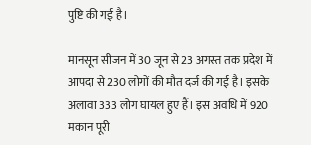पुष्टि की गई है।

मानसून सीजन में 30 जून से 23 अगस्त तक प्रदेश में आपदा से 230 लोगों की मौत दर्ज की गई है। इसके अलावा 333 लोग घायल हुए हैं। इस अवधि में 920 मकान पूरी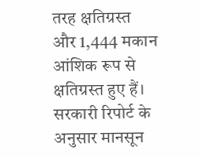तरह क्षतिग्रस्त और 1,444 मकान आंशिक रूप से क्षतिग्रस्त हुए हैं। सरकारी रिपोर्ट के अनुसार मानसून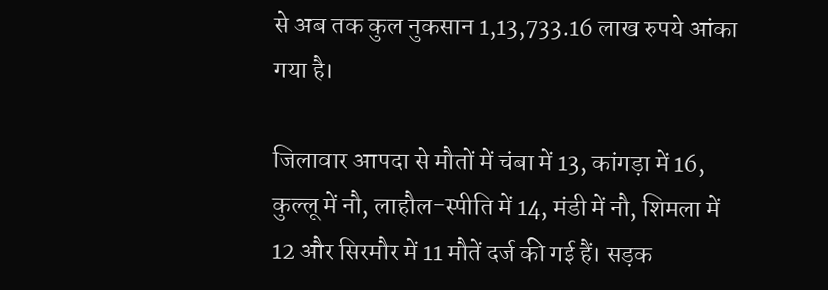से अब तक कुल नुकसान 1,13,733.16 लाख रुपये आंका गया है।

जिलावार आपदा से मौतों में चंबा में 13, कांगड़ा में 16, कुल्लू में नौ, लाहौल-स्पीति में 14, मंडी में नौ, शिमला में 12 और सिरमौर में 11 मौतें दर्ज की गई हैं। सड़क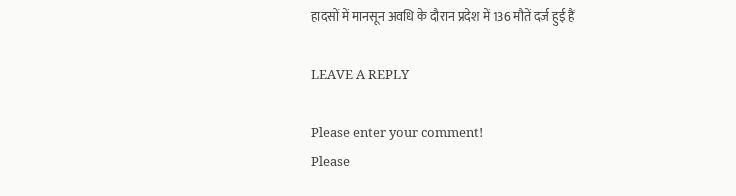हादसों में मानसून अवधि के दौरान प्रदेश में 136 मौतें दर्ज हुई हैं

LEAVE A REPLY

Please enter your comment!
Please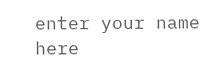enter your name here